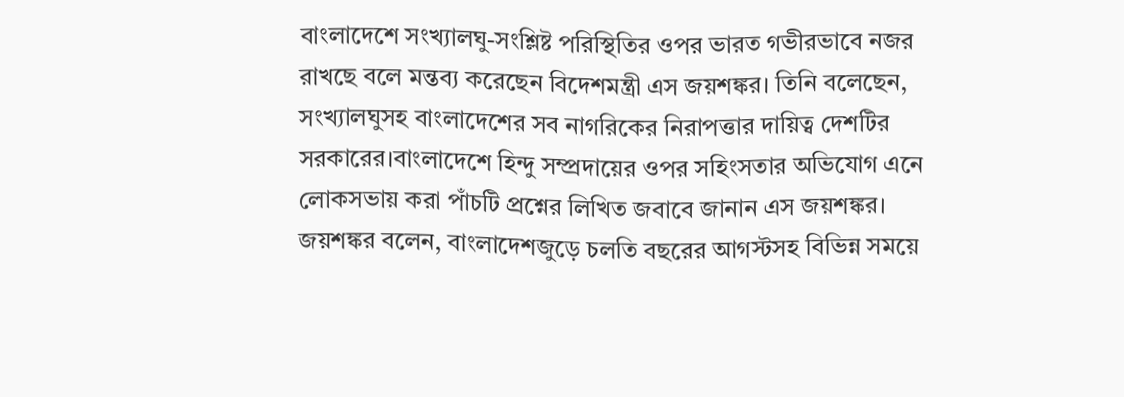বাংলাদেশে সংখ্যালঘু-সংশ্লিষ্ট পরিস্থিতির ওপর ভারত গভীরভাবে নজর রাখছে বলে মন্তব্য করেছেন বিদেশমন্ত্রী এস জয়শঙ্কর। তিনি বলেছেন, সংখ্যালঘুসহ বাংলাদেশের সব নাগরিকের নিরাপত্তার দায়িত্ব দেশটির সরকারের।বাংলাদেশে হিন্দু সম্প্রদায়ের ওপর সহিংসতার অভিযোগ এনে লোকসভায় করা পাঁচটি প্রশ্নের লিখিত জবাবে জানান এস জয়শঙ্কর। জয়শঙ্কর বলেন, বাংলাদেশজুড়ে চলতি বছরের আগস্টসহ বিভিন্ন সময়ে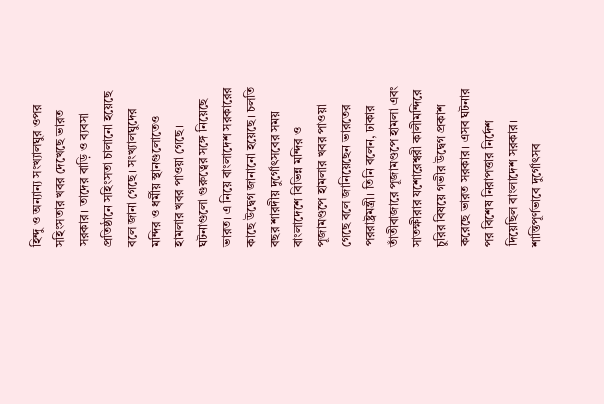হিন্দু ও অন্যান্য সংখ্যালঘুর ওপর সহিংসতার খবর দেখেছে ভারত সরকার। তাদের বাড়ি ও ব্যবসা প্রতিষ্ঠানে সহিংসতা চালানো হয়েছে বলে জানা গেছে। সংখ্যালঘুদের মন্দির ও ধর্মীয় স্থানগুলোতেও হামলার খবর পাওয়া গেছে। ঘটনাগুলো গুরুত্বের সঙ্গে নিয়েছে ভারত। এ নিয়ে বাংলাদেশ সরকারের কাছে উদ্বেগ জানানো হয়েছে। চলতি বছর শারদীয় দুর্গোৎসবের সময় বাংলাদেশে বিভিন্ন মন্দির ও পূজামণ্ডপে হামলার খবর পাওয়া গেছে বলে জানিয়েছেন ভারতের পররাষ্ট্রমন্ত্রী। তিনি বলেন, ঢাকার তাঁতীবাজারে পূজামণ্ডপে হামলা এবং সাতক্ষীরার যশোরেশ্বরী কালীমন্দিরে চুরির বিষয়ে গভীর উদ্বেগ প্রকাশ করেছে ভারত সরকার। এসব ঘটনার পর বিশেষ নিরাপত্তার নির্দেশ দিয়েছিল বাংলাদেশ সরকার। শান্তিপূর্ণভাবে দুর্গোৎসব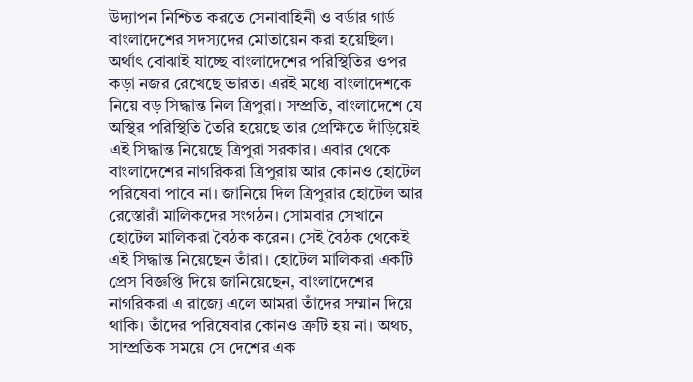উদ্যাপন নিশ্চিত করতে সেনাবাহিনী ও বর্ডার গার্ড বাংলাদেশের সদস্যদের মোতায়েন করা হয়েছিল। অর্থাৎ বোঝাই যাচ্ছে বাংলাদেশের পরিস্থিতির ওপর কড়া নজর রেখেছে ভারত। এরই মধ্যে বাংলাদেশকে নিয়ে বড় সিদ্ধান্ত নিল ত্রিপুরা। সম্প্রতি, বাংলাদেশে যে অস্থির পরিস্থিতি তৈরি হয়েছে তার প্রেক্ষিতে দাঁড়িয়েই এই সিদ্ধান্ত নিয়েছে ত্রিপুরা সরকার। এবার থেকে বাংলাদেশের নাগরিকরা ত্রিপুরায় আর কোনও হোটেল পরিষেবা পাবে না। জানিয়ে দিল ত্রিপুরার হোটেল আর রেস্তোরাঁ মালিকদের সংগঠন। সোমবার সেখানে হোটেল মালিকরা বৈঠক করেন। সেই বৈঠক থেকেই এই সিদ্ধান্ত নিয়েছেন তাঁরা। হোটেল মালিকরা একটি প্রেস বিজ্ঞপ্তি দিয়ে জানিয়েছেন, বাংলাদেশের নাগরিকরা এ রাজ্যে এলে আমরা তাঁদের সম্মান দিয়ে থাকি। তাঁদের পরিষেবার কোনও ত্রুটি হয় না। অথচ, সাম্প্রতিক সময়ে সে দেশের এক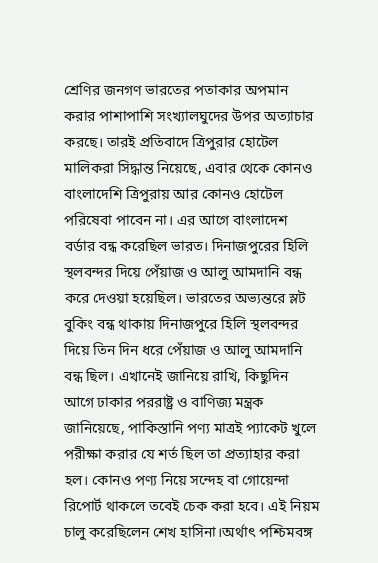শ্রেণির জনগণ ভারতের পতাকার অপমান করার পাশাপাশি সংখ্যালঘুদের উপর অত্যাচার করছে। তারই প্রতিবাদে ত্রিপুরার হোটেল মালিকরা সিদ্ধান্ত নিয়েছে, এবার থেকে কোনও বাংলাদেশি ত্রিপুরায় আর কোনও হোটেল পরিষেবা পাবেন না। এর আগে বাংলাদেশ বর্ডার বন্ধ করেছিল ভারত। দিনাজপুরের হিলি স্থলবন্দর দিয়ে পেঁয়াজ ও আলু আমদানি বন্ধ করে দেওয়া হয়েছিল। ভারতের অভ্যন্তরে স্লট বুকিং বন্ধ থাকায় দিনাজপুরে হিলি স্থলবন্দর দিয়ে তিন দিন ধরে পেঁয়াজ ও আলু আমদানি বন্ধ ছিল। এখানেই জানিয়ে রাখি, কিছুদিন আগে ঢাকার পররাষ্ট্র ও বাণিজ্য মন্ত্রক জানিয়েছে, পাকিস্তানি পণ্য মাত্রই প্যাকেট খুলে পরীক্ষা করার যে শর্ত ছিল তা প্রত্যাহার করা হল। কোনও পণ্য নিয়ে সন্দেহ বা গোয়েন্দা রিপোর্ট থাকলে তবেই চেক করা হবে। এই নিয়ম চালু করেছিলেন শেখ হাসিনা।অর্থাৎ পশ্চিমবঙ্গ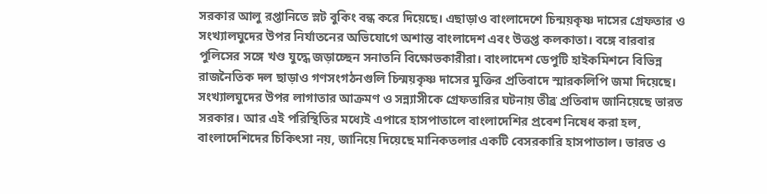সরকার আলু রপ্তানিতে স্লট বুকিং বন্ধ করে দিয়েছে। এছাড়াও বাংলাদেশে চিন্ময়কৃষ্ণ দাসের গ্রেফতার ও সংখ্যালঘুদের উপর নির্যাতনের অভিযোগে অশান্ত বাংলাদেশ এবং উত্তপ্ত কলকাতা। বঙ্গে বারবার পুলিসের সঙ্গে খণ্ড যুদ্ধে জড়াচ্ছেন সনাতনি বিক্ষোভকারীরা। বাংলাদেশ ডেপুটি হাইকমিশনে বিভিন্ন রাজনৈতিক দল ছাড়াও গণসংগঠনগুলি চিন্ময়কৃষ্ণ দাসের মুক্তির প্রতিবাদে স্মারকলিপি জমা দিয়েছে। সংখ্যালঘুদের উপর লাগাতার আক্রমণ ও সন্ন্যাসীকে গ্রেফতারির ঘটনায় তীব্র প্রতিবাদ জানিয়েছে ভারত সরকার। আর এই পরিস্থিতির মধ্যেই এপারে হাসপাতালে বাংলাদেশির প্রবেশ নিষেধ করা হল, বাংলাদেশিদের চিকিৎসা নয়, জানিয়ে দিয়েছে মানিকতলার একটি বেসরকারি হাসপাতাল। ভারত ও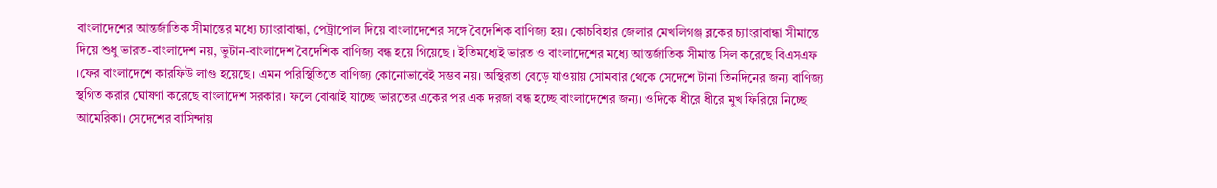বাংলাদেশের আন্তর্জাতিক সীমান্তের মধ্যে চ্যাংরাবান্ধা, পেট্রাপোল দিয়ে বাংলাদেশের সঙ্গে বৈদেশিক বাণিজ্য হয়। কোচবিহার জেলার মেখলিগঞ্জ ব্লকের চ্যাংরাবান্ধা সীমান্তে দিয়ে শুধু ভারত-বাংলাদেশ নয়, ভুটান-বাংলাদেশ বৈদেশিক বাণিজ্য বন্ধ হয়ে গিয়েছে । ইতিমধ্যেই ভারত ও বাংলাদেশের মধ্যে আন্তর্জাতিক সীমান্ত সিল করেছে বিএসএফ ।ফের বাংলাদেশে কারফিউ লাগু হয়েছে। এমন পরিস্থিতিতে বাণিজ্য কোনোভাবেই সম্ভব নয়। অস্থিরতা বেড়ে যাওয়ায় সোমবার থেকে সেদেশে টানা তিনদিনের জন্য বাণিজ্য স্থগিত করার ঘোষণা করেছে বাংলাদেশ সরকার। ফলে বোঝাই যাচ্ছে ভারতের একের পর এক দরজা বন্ধ হচ্ছে বাংলাদেশের জন্য। ওদিকে ধীরে ধীরে মুখ ফিরিয়ে নিচ্ছে আমেরিকা। সেদেশের বাসিন্দায়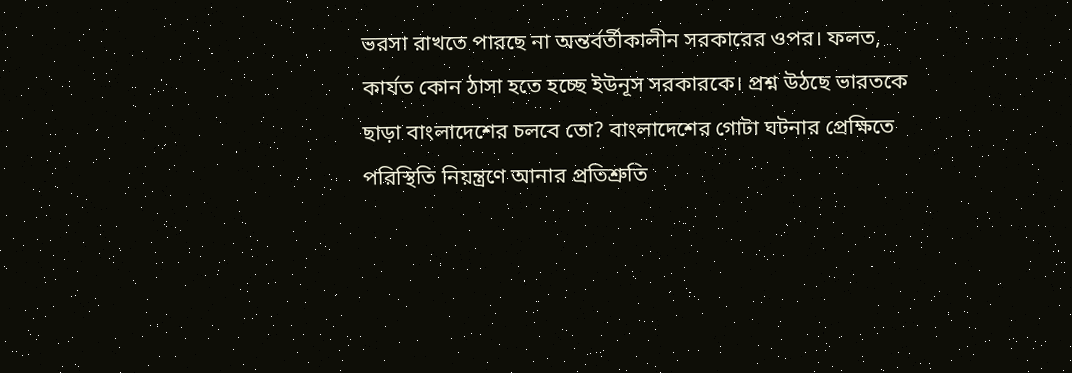ভরসা রাখতে পারছে না অন্তর্বর্তীকালীন সরকারের ওপর। ফলত, কার্যত কোন ঠাসা হতে হচ্ছে ইউনূস সরকারকে। প্রশ্ন উঠছে ভারতকে ছাড়া বাংলাদেশের চলবে তো? বাংলাদেশের গোটা ঘটনার প্রেক্ষিতে পরিস্থিতি নিয়ন্ত্রণে আনার প্রতিশ্রুতি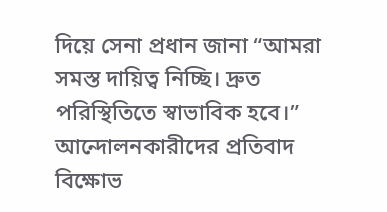দিয়ে সেনা প্রধান জানা “আমরা সমস্ত দায়িত্ব নিচ্ছি। দ্রুত পরিস্থিতিতে স্বাভাবিক হবে।” আন্দোলনকারীদের প্রতিবাদ বিক্ষোভ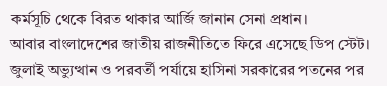কর্মসূচি থেকে বিরত থাকার আর্জি জানান সেনা প্রধান।
আবার বাংলাদেশের জাতীয় রাজনীতিতে ফিরে এসেছে ডিপ স্টেট। জুলাই অভ্যুত্থান ও পরবর্তী পর্যায়ে হাসিনা সরকারের পতনের পর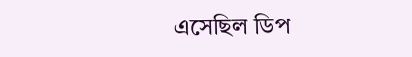এসেছিল ডিপ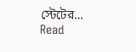স্টেটের...
Read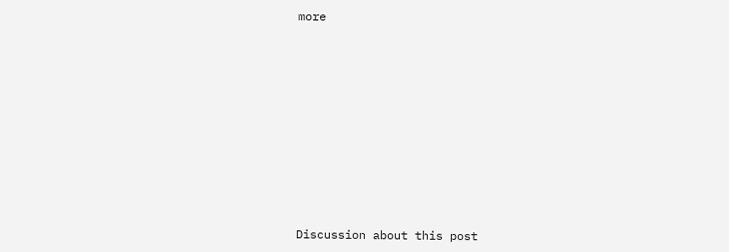more












Discussion about this post